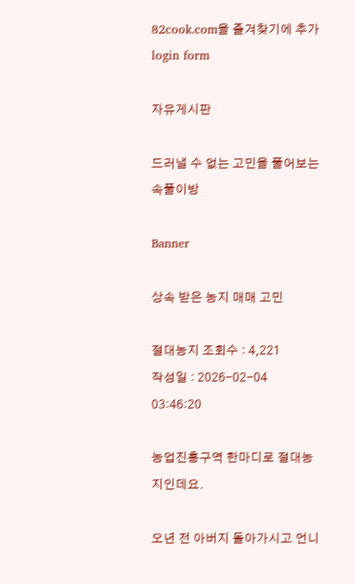82cook.com을 즐겨찾기에 추가
login form

자유게시판

드러낼 수 없는 고민을 풀어보는 속풀이방

Banner

상속 받은 농지 매매 고민

절대농지 조회수 : 4,221
작성일 : 2026-02-04 03:46:20

농업진흥구역 한마디로 절대농지인데요.

오년 전 아버지 돌아가시고 언니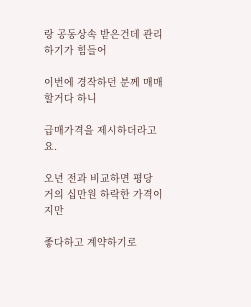랑 공동상속 받은건데 관리하기가 힘들어

이번에 경작하던 분께 매매할거다 하니

급매가격을 제시하더라고요.

오년 전과 비교하면 평당 거의 십만원 하락한 가격이지만

좋다하고 계약하기로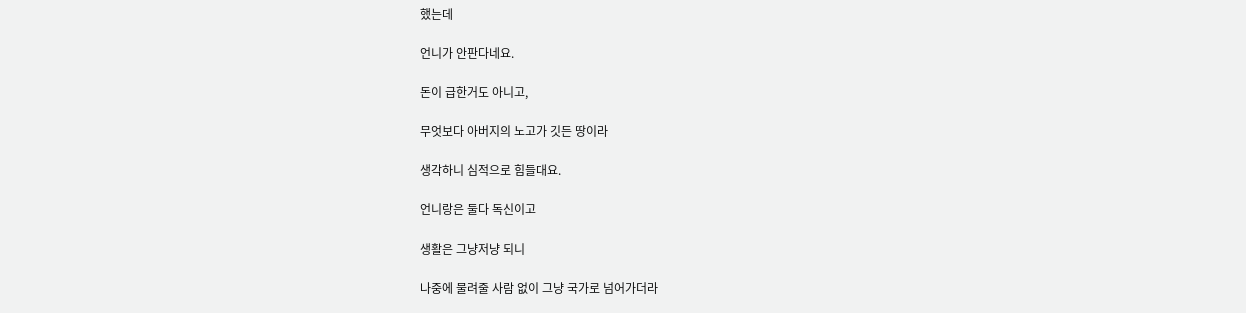했는데

언니가 안판다네요.

돈이 급한거도 아니고,

무엇보다 아버지의 노고가 깃든 땅이라

생각하니 심적으로 힘들대요.

언니랑은 둘다 독신이고

생활은 그냥저냥 되니

나중에 물려줄 사람 없이 그냥 국가로 넘어가더라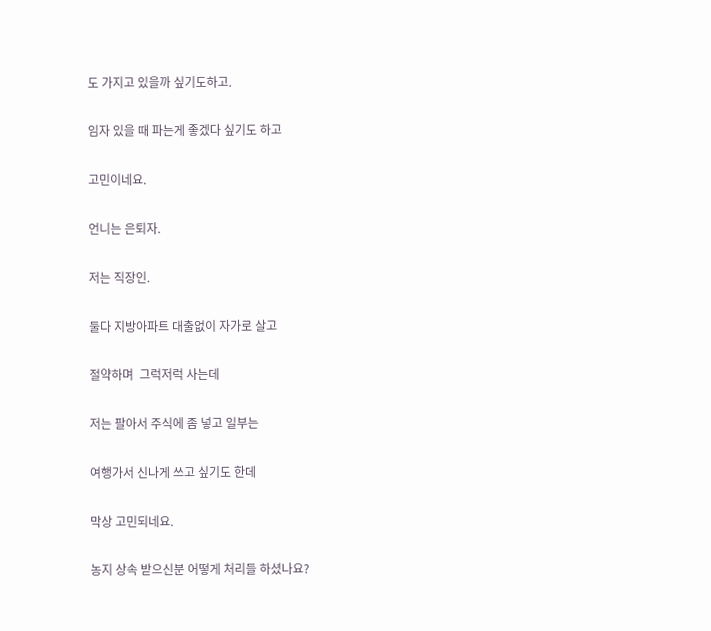도 가지고 있을까 싶기도하고.

임자 있을 때 파는게 좋겠다 싶기도 하고

고민이네요.

언니는 은퇴자.

저는 직장인.

둘다 지방아파트 대출없이 자가로 살고

절약하며  그럭저럭 사는데

저는 팔아서 주식에 좀 넣고 일부는

여행가서 신나게 쓰고 싶기도 한데

막상 고민되네요.

농지 상속 받으신분 어떻게 처리들 하셨나요?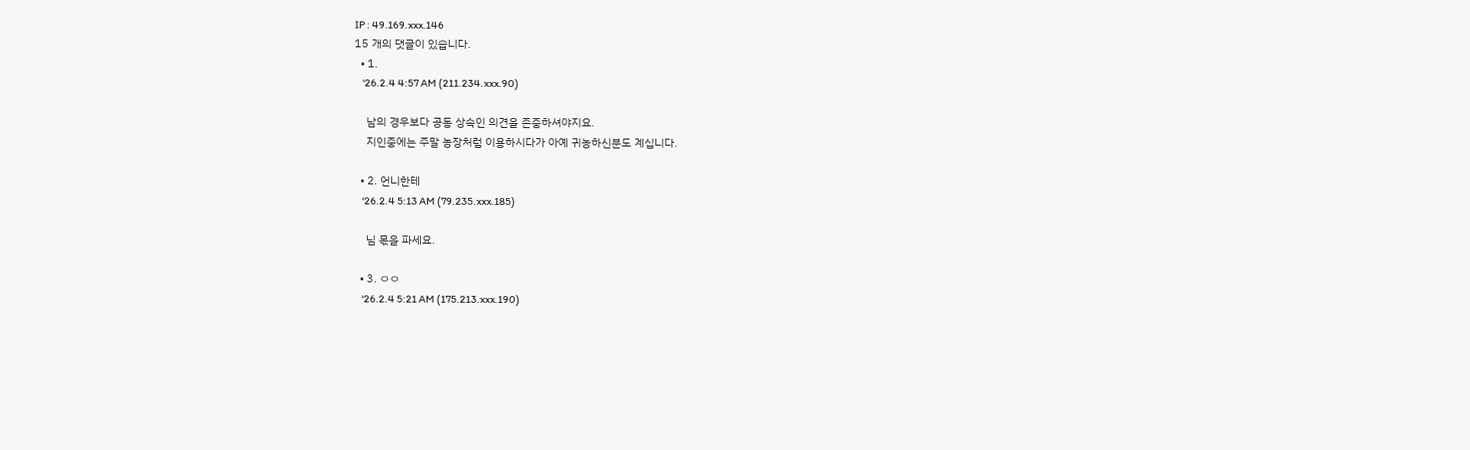IP : 49.169.xxx.146
15 개의 댓글이 있습니다.
  • 1.
    '26.2.4 4:57 AM (211.234.xxx.90)

    남의 경우보다 공동 상속인 의견을 존중하셔야지요.
    지인중에는 주말 농장처럼 이용하시다가 아예 귀농하신분도 계십니다.

  • 2. 언니한테
    '26.2.4 5:13 AM (79.235.xxx.185)

    님 몫을 파세요.

  • 3. ㅇㅇ
    '26.2.4 5:21 AM (175.213.xxx.190)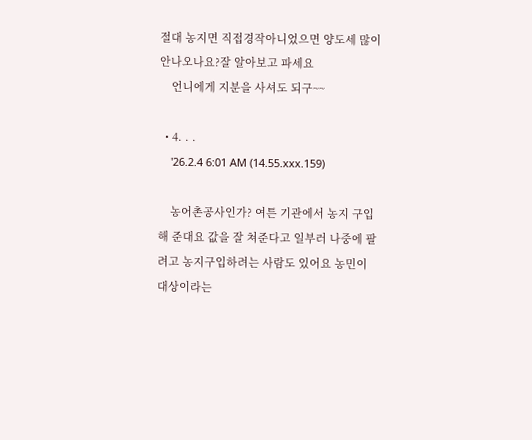절대 농지면 직접경작아니었으면 양도세 많이 안나오나요?잘 알아보고 파세요
    언니에게 지분을 사셔도 되구~~

  • 4. . .
    '26.2.4 6:01 AM (14.55.xxx.159)

    농어촌공사인가? 여튼 기관에서 농지 구입해 준대요 값을 잘 쳐준다고 일부러 나중에 팔려고 농지구입하려는 사람도 있어요 농민이 대상이라는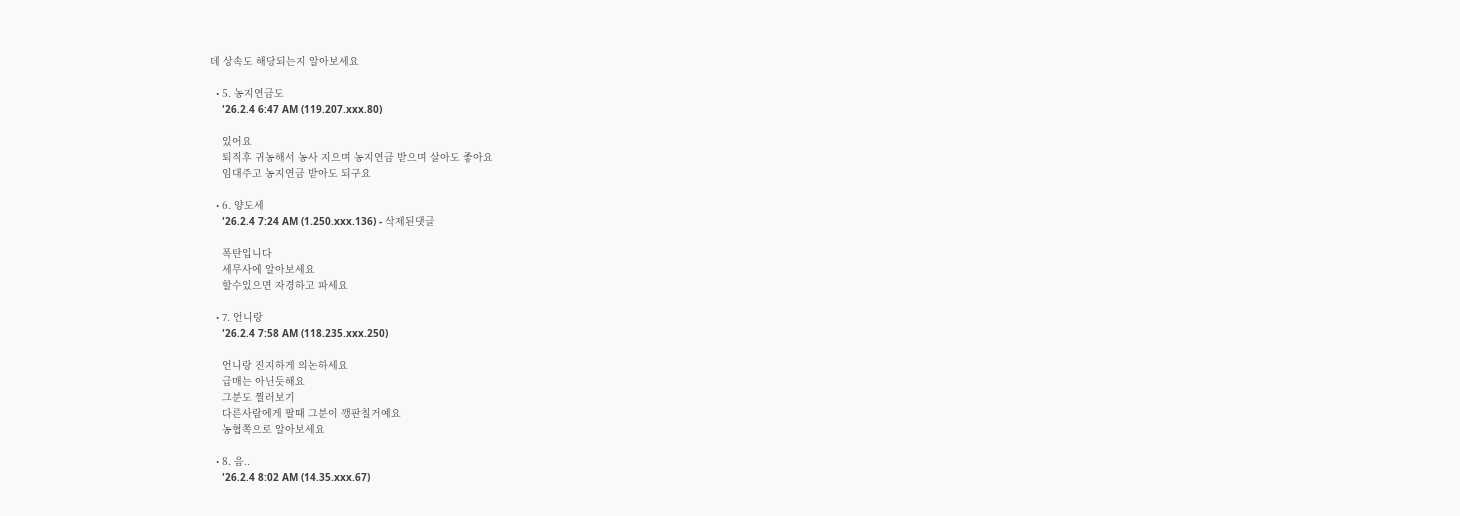데 상속도 해당되는지 알아보세요

  • 5. 농지연금도
    '26.2.4 6:47 AM (119.207.xxx.80)

    있어요
    퇴직후 귀농해서 농사 지으며 농지연금 받으며 살아도 좋아요
    임대주고 농지연금 받아도 되구요

  • 6. 양도세
    '26.2.4 7:24 AM (1.250.xxx.136) - 삭제된댓글

    폭탄입니다
    세무사에 알아보세요
    할수있으면 자경하고 파세요

  • 7. 언니랑
    '26.2.4 7:58 AM (118.235.xxx.250)

    언니랑 진지하게 의논하세요
    급매는 아닌듯해요
    그분도 찔러보기
    다른사람에게 팔때 그분이 깽판칠거예요
    농협쪽으로 알아보세요

  • 8. 음..
    '26.2.4 8:02 AM (14.35.xxx.67)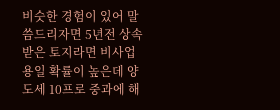비슷한 경험이 있어 말씀드리자면 5년전 상속 받은 토지라면 비사업용일 확률이 높은데 양도세 10프로 중과에 해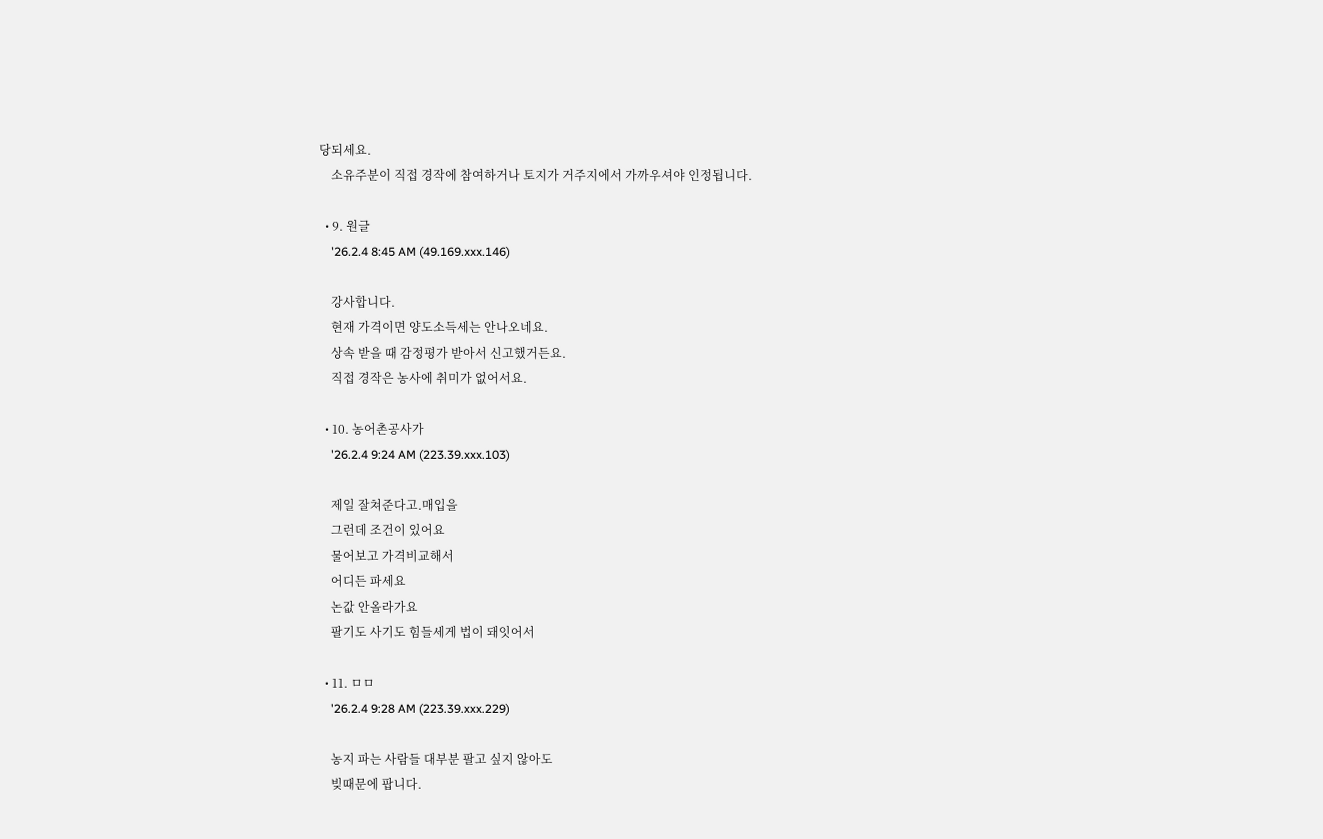당되세요.
    소유주분이 직접 경작에 참여하거나 토지가 거주지에서 가까우셔야 인정됩니다.

  • 9. 원글
    '26.2.4 8:45 AM (49.169.xxx.146)

    강사합니다.
    현재 가격이면 양도소득세는 안나오네요.
    상속 받을 때 감정평가 받아서 신고했거든요.
    직접 경작은 농사에 취미가 없어서요.

  • 10. 농어촌공사가
    '26.2.4 9:24 AM (223.39.xxx.103)

    제일 잘쳐준다고.매입을
    그런데 조건이 있어요
    물어보고 가격비교해서
    어디든 파세요
    논값 안올라가요
    팔기도 사기도 힘들세게 법이 돼잇어서

  • 11. ㅁㅁ
    '26.2.4 9:28 AM (223.39.xxx.229)

    농지 파는 사람들 대부분 팔고 싶지 않아도
    빚때문에 팝니다.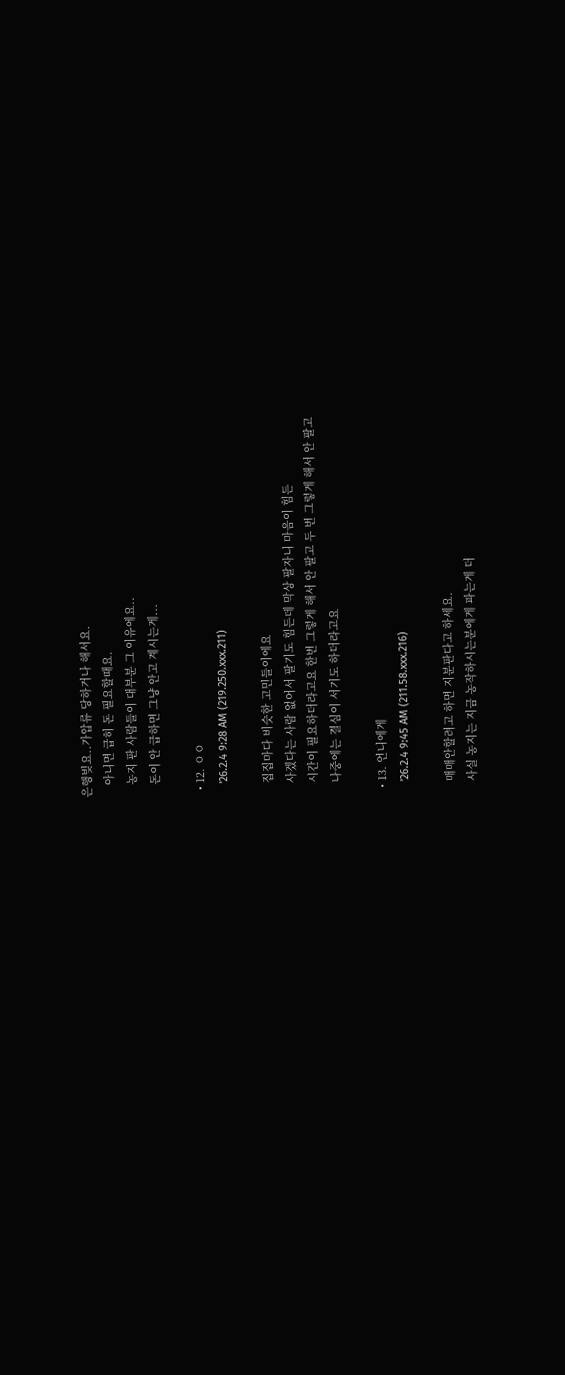은행빚요..가압류 당하거나 해서요.
    아니면 급히 돈 필요할때요.
    농지 판 사람들이 대부분 그 이유에요..
    돈이 안 급하면 그냥 안고 계시는게...

  • 12. ㅇㅇ
    '26.2.4 9:28 AM (219.250.xxx.211)

    집집마다 비슷한 고민들이에요
    사겠다는 사람 없어서 팔기도 힘든데 막상 팔자니 마음이 힘든
    시간이 필요하더라고요 한번 그렇게 해서 안 팔고 두 번 그렇게 해서 안 팔고
    나중에는 결심이 서기도 하더라고요

  • 13. 언니에게
    '26.2.4 9:45 AM (211.58.xxx.216)

    매매안할려고 하면 지분판다고 하세요.
    사실 농지는 지금 농작하시는분에게 파는게 더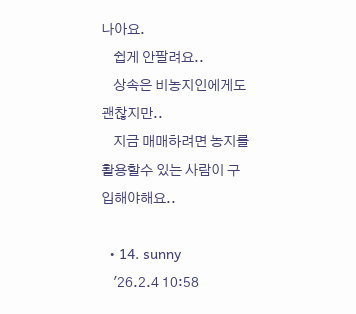나아요.
    쉽게 안팔려요..
    상속은 비농지인에게도 괜찮지만..
    지금 매매하려면 농지를 활용할수 있는 사람이 구입해야해요..

  • 14. sunny
    '26.2.4 10:58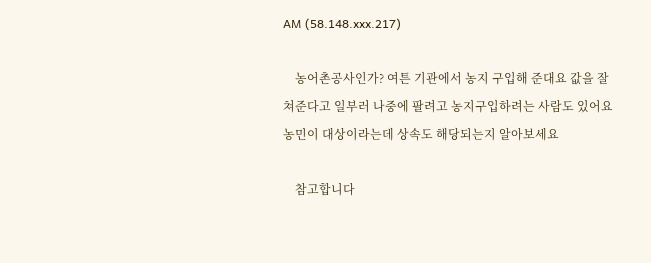AM (58.148.xxx.217)

    농어촌공사인가? 여튼 기관에서 농지 구입해 준대요 값을 잘 쳐준다고 일부러 나중에 팔려고 농지구입하려는 사람도 있어요 농민이 대상이라는데 상속도 해당되는지 알아보세요

    참고합니다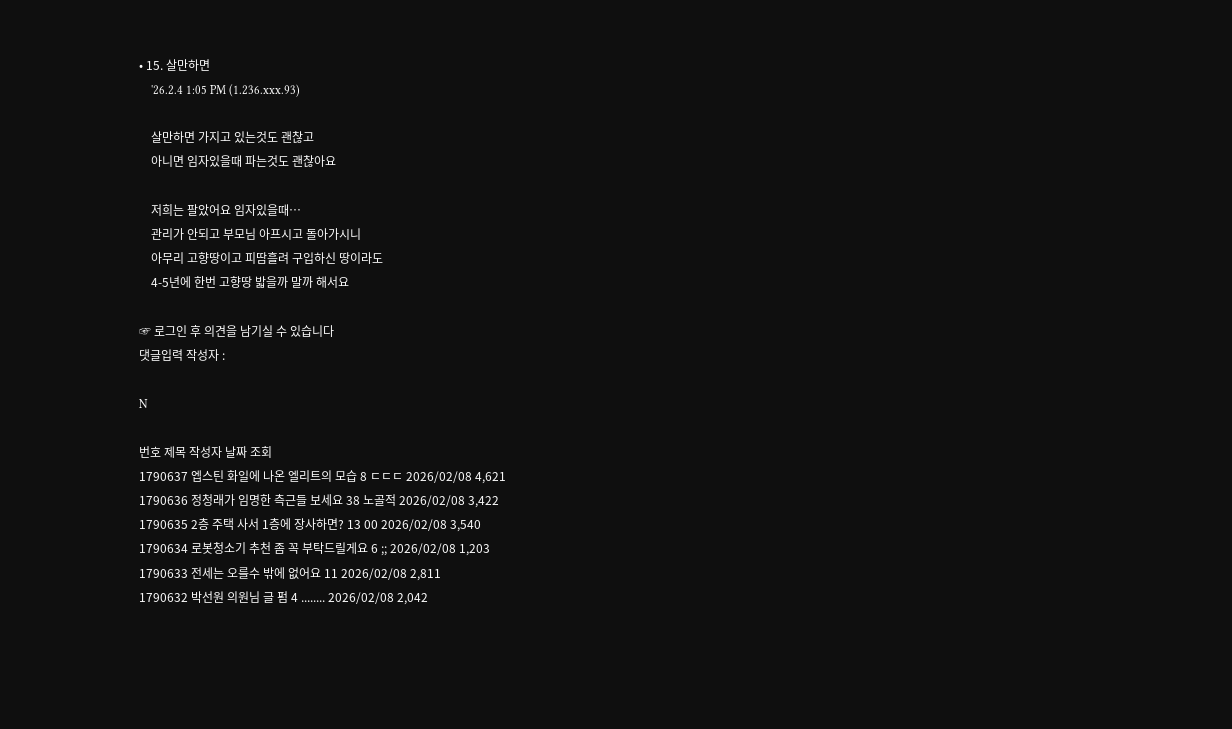• 15. 살만하면
    '26.2.4 1:05 PM (1.236.xxx.93)

    살만하면 가지고 있는것도 괜찮고
    아니면 임자있을때 파는것도 괜찮아요

    저희는 팔았어요 임자있을때…
    관리가 안되고 부모님 아프시고 돌아가시니
    아무리 고향땅이고 피땀흘려 구입하신 땅이라도
    4-5년에 한번 고향땅 밟을까 말까 해서요

☞ 로그인 후 의견을 남기실 수 있습니다
댓글입력 작성자 :

N

번호 제목 작성자 날짜 조회
1790637 엡스틴 화일에 나온 엘리트의 모습 8 ㄷㄷㄷ 2026/02/08 4,621
1790636 정청래가 임명한 측근들 보세요 38 노골적 2026/02/08 3,422
1790635 2층 주택 사서 1층에 장사하면? 13 00 2026/02/08 3,540
1790634 로봇청소기 추천 좀 꼭 부탁드릴게요 6 ;; 2026/02/08 1,203
1790633 전세는 오를수 밖에 없어요 11 2026/02/08 2,811
1790632 박선원 의원님 글 펌 4 ........ 2026/02/08 2,042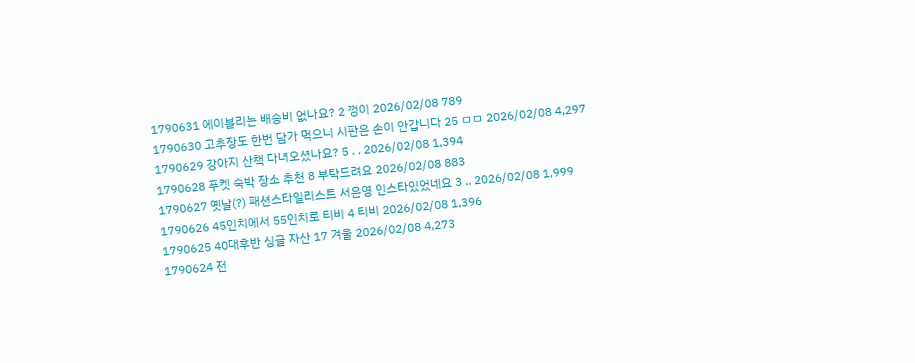1790631 에이블리는 배송비 없나요? 2 껑이 2026/02/08 789
1790630 고추장도 한번 담가 먹으니 시판은 손이 안갑니다 25 ㅁㅁ 2026/02/08 4,297
1790629 강아지 산책 다녀오셨나요? 5 . . 2026/02/08 1,394
1790628 푸켓 숙박 장소 추천 8 부탁드려요 2026/02/08 883
1790627 옛날(?) 패션스타일리스트 서은영 인스타있었네요 3 .. 2026/02/08 1,999
1790626 45인치에서 55인치로 티비 4 티비 2026/02/08 1,396
1790625 40대후반 싱글 자산 17 겨울 2026/02/08 4,273
1790624 전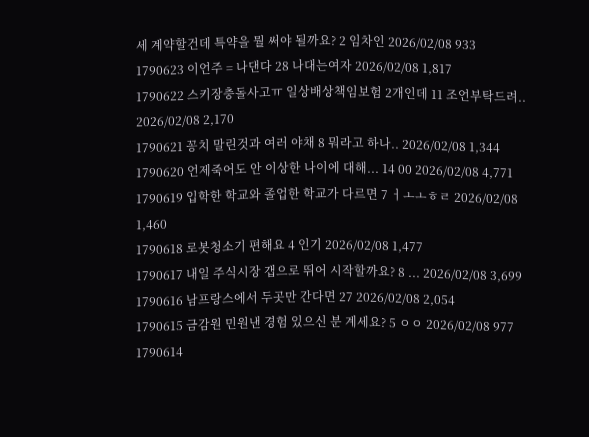세 계약할건데 특약을 뭘 써야 될까요? 2 임차인 2026/02/08 933
1790623 이언주 = 나댄다 28 나대는여자 2026/02/08 1,817
1790622 스키장충돌사고ㅠ 일상배상책임보험 2개인데 11 조언부탁드려.. 2026/02/08 2,170
1790621 꽁치 말린것과 여러 야채 8 뭐라고 하나.. 2026/02/08 1,344
1790620 언제죽어도 안 이상한 나이에 대해... 14 00 2026/02/08 4,771
1790619 입학한 학교와 졸업한 학교가 다르면 7 ㅓㅗㅗㅎㄹ 2026/02/08 1,460
1790618 로봇청소기 편해요 4 인기 2026/02/08 1,477
1790617 내일 주식시장 갭으로 뛰어 시작할까요? 8 ... 2026/02/08 3,699
1790616 남프랑스에서 두곳만 간다면 27 2026/02/08 2,054
1790615 금감원 민원낸 경험 있으신 분 계세요? 5 ㅇㅇ 2026/02/08 977
1790614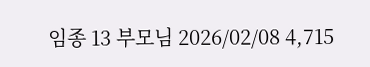임종 13 부모님 2026/02/08 4,715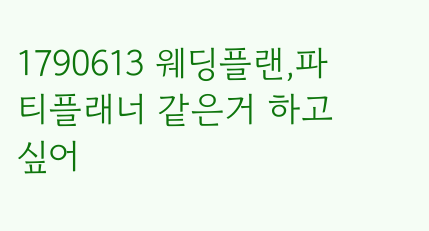1790613 웨딩플랜,파티플래너 같은거 하고 싶어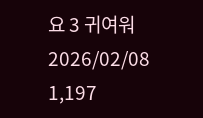요 3 귀여워 2026/02/08 1,197